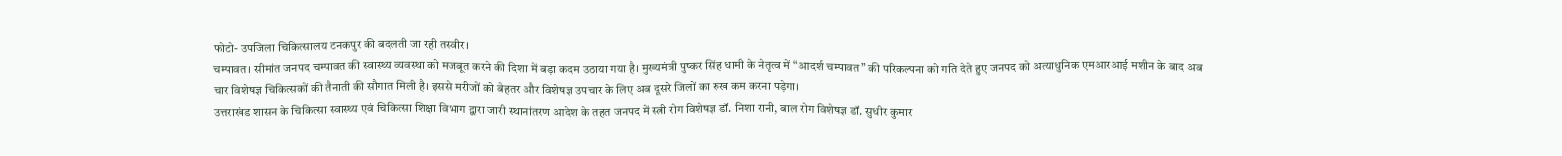फोटो- उपजिला चिकित्सालय टनकपुर की बदलती जा रही तस्वीर।
चम्पावत। सीमांत जनपद चम्पावत की स्वास्थ्य व्यवस्था को मजबूत करने की दिशा में बड़ा कदम उठाया गया है। मुख्यमंत्री पुष्कर सिंह धामी के नेतृत्व में “आदर्श चम्पावत” की परिकल्पना को गति देते हुए जनपद को अत्याधुनिक एमआरआई मशीन के बाद अब चार विशेषज्ञ चिकित्सकों की तैनाती की सौगात मिली है। इससे मरीजों को बेहतर और विशेषज्ञ उपचार के लिए अब दूसरे जिलों का रुख कम करना पड़ेगा।
उत्तराखंड शासन के चिकित्सा स्वास्थ्य एवं चिकित्सा शिक्षा विभाग द्वारा जारी स्थानांतरण आदेश के तहत जनपद में स्त्री रोग विशेषज्ञ डॉ. निशा रानी, बाल रोग विशेषज्ञ डॉ. सुधीर कुमार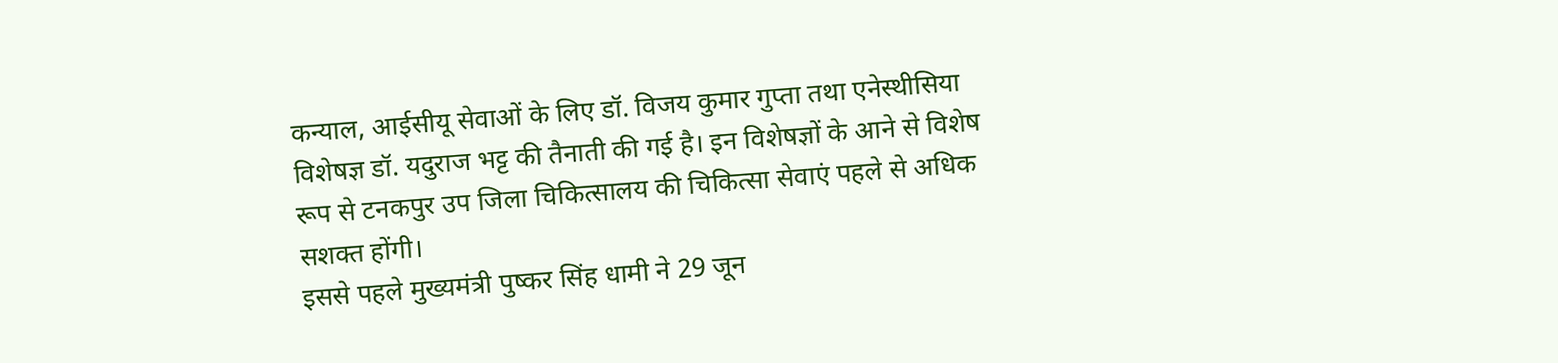कन्याल, आईसीयू सेवाओं के लिए डॉ. विजय कुमार गुप्ता तथा एनेस्थीसिया विशेषज्ञ डॉ. यदुराज भट्ट की तैनाती की गई है। इन विशेषज्ञों के आने से विशेष रूप से टनकपुर उप जिला चिकित्सालय की चिकित्सा सेवाएं पहले से अधिक सशक्त होंगी।
इससे पहले मुख्यमंत्री पुष्कर सिंह धामी ने 29 जून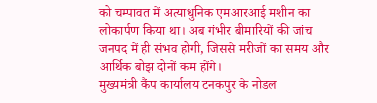को चम्पावत में अत्याधुनिक एमआरआई मशीन का लोकार्पण किया था। अब गंभीर बीमारियों की जांच जनपद में ही संभव होगी, जिससे मरीजों का समय और आर्थिक बोझ दोनों कम होंगे।
मुख्यमंत्री कैंप कार्यालय टनकपुर के नोडल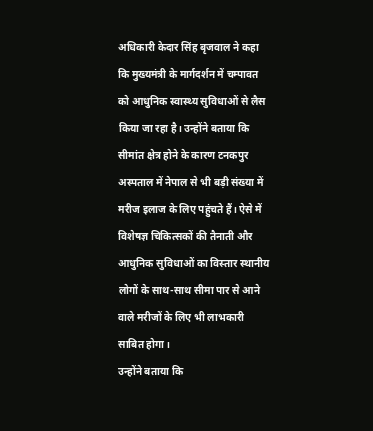अधिकारी केदार सिंह बृजवाल ने कहा कि मुख्यमंत्री के मार्गदर्शन में चम्पावत को आधुनिक स्वास्थ्य सुविधाओं से लैस किया जा रहा है। उन्होंने बताया कि सीमांत क्षेत्र होने के कारण टनकपुर अस्पताल में नेपाल से भी बड़ी संख्या में मरीज इलाज के लिए पहुंचते हैं। ऐसे में विशेषज्ञ चिकित्सकों की तैनाती और आधुनिक सुविधाओं का विस्तार स्थानीय लोगों के साथ-साथ सीमा पार से आने वाले मरीजों के लिए भी लाभकारी साबित होगा।
उन्होंने बताया कि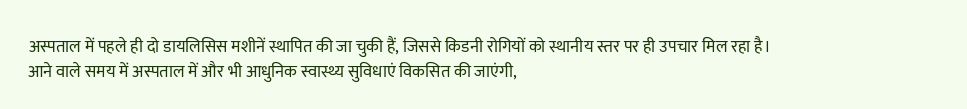अस्पताल में पहले ही दो डायलिसिस मशीनें स्थापित की जा चुकी हैं, जिससे किडनी रोगियों को स्थानीय स्तर पर ही उपचार मिल रहा है। आने वाले समय में अस्पताल में और भी आधुनिक स्वास्थ्य सुविधाएं विकसित की जाएंगी,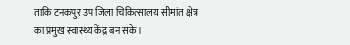ताकि टनकपुर उप जिला चिकित्सालय सीमांत क्षेत्र का प्रमुख स्वास्थ्य केंद्र बन सके।